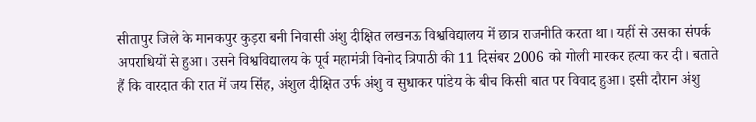सीतापुर जिले के मानकपुर कुड़रा बनी निवासी अंशु दीक्षित लखनऊ विश्वविद्यालय में छात्र राजनीति करता था। यहीं से उसका संपर्क अपराधियों से हुआ। उसने विश्वविद्यालय के पूर्व महामंत्री विनोद त्रिपाठी की 11 दिसंबर 2006 को गोली मारकर हत्या कर दी। बताते हैं कि वारदात की रात में जय सिंह, अंशुल दीक्षित उर्फ अंशु व सुधाकर पांडेय के बीच किसी बात पर विवाद हुआ। इसी दौरान अंशु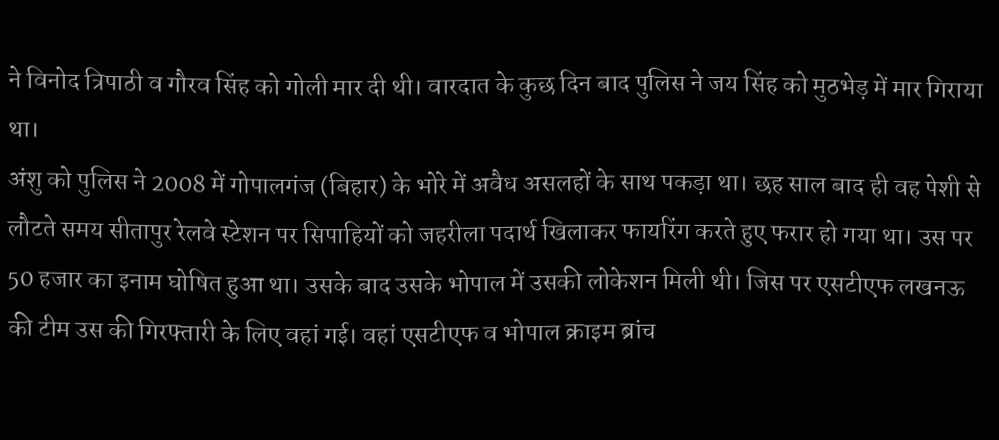ने विनोद त्रिपाठी व गौरव सिंह को गोली मार दी थी। वारदात के कुछ दिन बाद पुलिस ने जय सिंह को मुठभेड़ में मार गिराया था।
अंशु को पुलिस ने 2008 में गोपालगंज (बिहार) के भोरे में अवैध असलहों के साथ पकड़ा था। छह साल बाद ही वह पेशी से लौटते समय सीतापुर रेलवे स्टेशन पर सिपाहियों को जहरीला पदार्थ खिलाकर फायरिंग करते हुए फरार हो गया था। उस पर 50 हजार का इनाम घोषित हुआ था। उसके बाद उसके भोपाल में उसकी लोकेशन मिली थी। जिस पर एसटीएफ लखनऊ की टीम उस की गिरफ्तारी के लिए वहां गई। वहां एसटीएफ व भोपाल क्राइम ब्रांच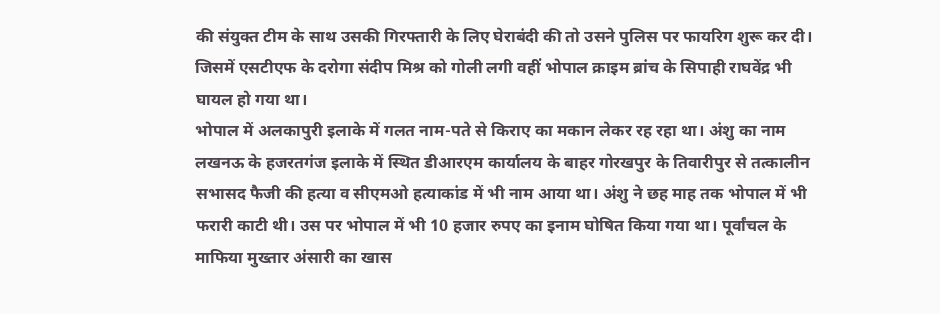की संयुक्त टीम के साथ उसकी गिरफ्तारी के लिए घेराबंदी की तो उसने पुलिस पर फायरिग शुरू कर दी। जिसमें एसटीएफ के दरोगा संदीप मिश्र को गोली लगी वहीं भोपाल क्राइम ब्रांच के सिपाही राघवेंद्र भी घायल हो गया था।
भोपाल में अलकापुरी इलाके में गलत नाम-पते से किराए का मकान लेकर रह रहा था। अंशु का नाम लखनऊ के हजरतगंज इलाके में स्थित डीआरएम कार्यालय के बाहर गोरखपुर के तिवारीपुर से तत्कालीन सभासद फैजी की हत्या व सीएमओ हत्याकांड में भी नाम आया था। अंशु ने छह माह तक भोपाल में भी फरारी काटी थी। उस पर भोपाल में भी 10 हजार रुपए का इनाम घोषित किया गया था। पूर्वांचल के माफिया मुख्तार अंसारी का खास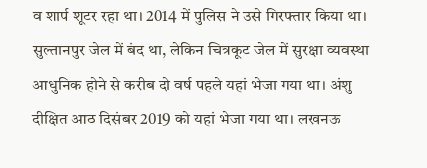व शार्प शूटर रहा था। 2014 में पुलिस ने उसे गिरफ्तार किया था। सुल्तानपुर जेल में बंद था, लेकिन चित्रकूट जेल में सुरक्षा व्यवस्था आधुनिक होने से करीब दो वर्ष पहले यहां भेजा गया था। अंशु दीक्षित आठ दिसंबर 2019 को यहां भेजा गया था। लखनऊ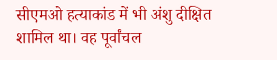सीएमओ हत्याकांड में भी अंशु दीक्षित शामिल था। वह पूर्वांचल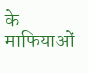के माफियाओं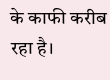के काफी करीब रहा है।